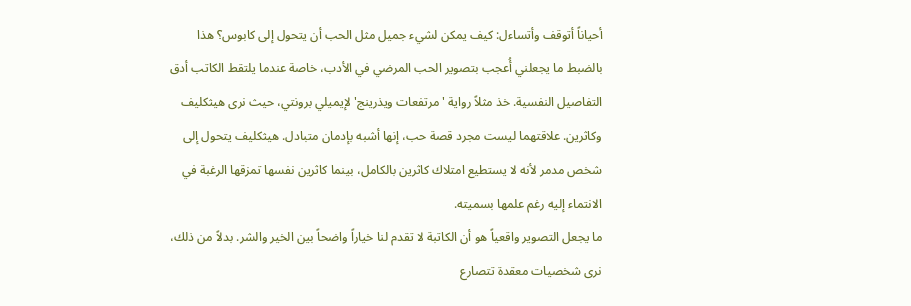أحياناً أتوقف وأتساءل: كيف يمكن لشيء جميل مثل الحب أن يتحول إلى كابوس؟ هذا بالضبط ما يجعلني أُعجب بتصوير الحب المرضي في الأدب، خاصة عندما يلتقط الكاتب أدق التفاصيل النفسية. خذ مثلاً رواية 'مرتفعات ويذرينج' لإيميلي برونتي، حيث نرى هيثكليف وكاثرين. علاقتهما ليست مجرد قصة حب، إنها أشبه بإدمان متبادل. هيثكليف يتحول إلى شخص مدمر لأنه لا يستطيع امتلاك كاثرين بالكامل، بينما كاثرين نفسها تمزقها الرغبة في الانتماء إليه رغم علمها بسميته.
ما يجعل التصوير واقعياً هو أن الكاتبة لا تقدم لنا خياراً واضحاً بين الخير والشر. بدلاً من ذلك، نرى شخصيات معقدة تتصارع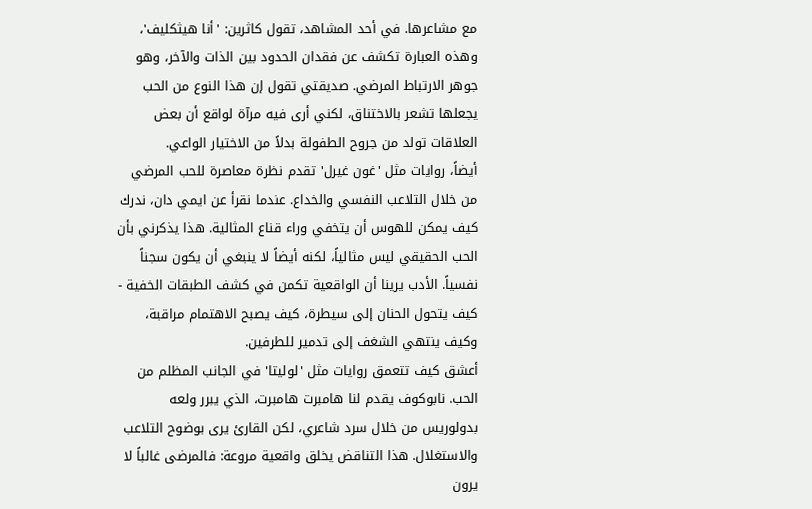مع مشاعرها. في أحد المشاهد، تقول كاثرين: 'أنا هيثكليف'، وهذه العبارة تكشف عن فقدان الحدود بين الذات والآخر، وهو جوهر الارتباط المرضي. صديقتي تقول إن هذا النوع من الحب يجعلها تشعر بالاختناق، لكني أرى فيه مرآة لواقع أن بعض العلاقات تولد من جروح الطفولة بدلاً من الاختيار الواعي.
أيضاً، روايات مثل 'غون غيرل' تقدم نظرة معاصرة للحب المرضي من خلال التلاعب النفسي والخداع. عندما نقرأ عن ايمي دان، ندرك كيف يمكن للهوس أن يتخفي وراء قناع المثالية. هذا يذكرني بأن الحب الحقيقي ليس مثالياً، لكنه أيضاً لا ينبغي أن يكون سجناً نفسياً. الأدب يرينا أن الواقعية تكمن في كشف الطبقات الخفية - كيف يتحول الحنان إلى سيطرة، كيف يصبح الاهتمام مراقبة، وكيف ينتهي الشغف إلى تدمير للطرفين.
أعشق كيف تتعمق روايات مثل 'لوليتا' في الجانب المظلم من الحب. نابوكوف يقدم لنا هامبرت هامبرت، الذي يبرر ولعه بدولوريس من خلال سرد شاعري، لكن القارئ يرى بوضوح التلاعب والاستغلال. هذا التناقض يخلق واقعية مروعة: فالمرضى غالباً لا يرون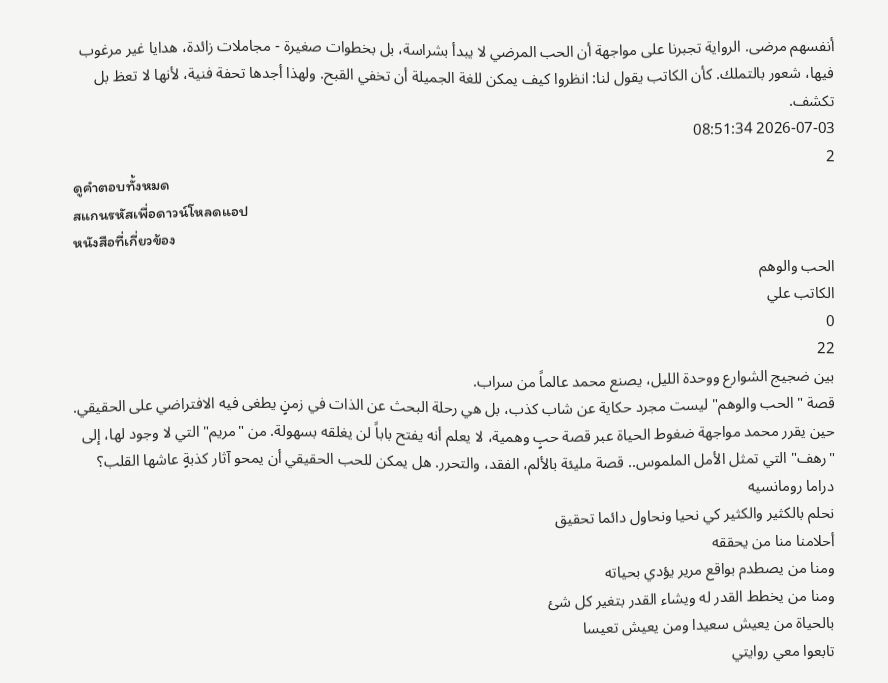أنفسهم مرضى. الرواية تجبرنا على مواجهة أن الحب المرضي لا يبدأ بشراسة، بل بخطوات صغيرة - مجاملات زائدة، هدايا غير مرغوب فيها، شعور بالتملك. كأن الكاتب يقول لنا: انظروا كيف يمكن للغة الجميلة أن تخفي القبح. ولهذا أجدها تحفة فنية، لأنها لا تعظ بل تكشف.
2026-07-03 08:51:34
2
ดูคำตอบทั้งหมด
สแกนรหัสเพื่อดาวน์โหลดแอป
หนังสือที่เกี่ยวข้อง
الحب والوهم
الكاتب علي
0
22
بين ضجيج الشوارع ووحدة الليل، يصنع محمد عالماً من سراب.
قصة "الحب والوهم" ليست مجرد حكاية عن شاب كذب، بل هي رحلة البحث عن الذات في زمنٍ يطغى فيه الافتراضي على الحقيقي. حين يقرر محمد مواجهة ضغوط الحياة عبر قصة حبٍ وهمية، لا يعلم أنه يفتح باباً لن يغلقه بسهولة. من "مريم" التي لا وجود لها، إلى "رهف" التي تمثل الأمل الملموس.. قصة مليئة بالألم، الفقد، والتحرر. هل يمكن للحب الحقيقي أن يمحو آثار كذبةٍ عاشها القلب؟
دراما رومانسيه
نحلم بالكثير والكثير كي نحيا ونحاول دائما تحقيق
أحلامنا منا من يحققه
ومنا من يصطدم بواقع مرير يؤدي بحياته
ومنا من يخطط القدر له ويشاء القدر بتغير كل شئ
بالحياة من يعيش سعيدا ومن يعيش تعيسا
تابعوا معي روايتي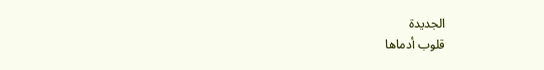الجديدة
قلوب أدماها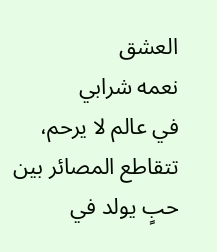العشق
نعمه شرابي
في عالم لا يرحم، تتقاطع المصائر بين حبٍ يولد في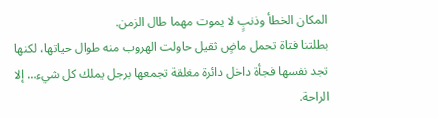المكان الخطأ وذنبٍ لا يموت مهما طال الزمن.
بطلتنا فتاة تحمل ماضٍ ثقيل حاولت الهروب منه طوال حياتها، لكنها تجد نفسها فجأة داخل دائرة مغلقة تجمعها برجل يملك كل شيء… إلا الراحة.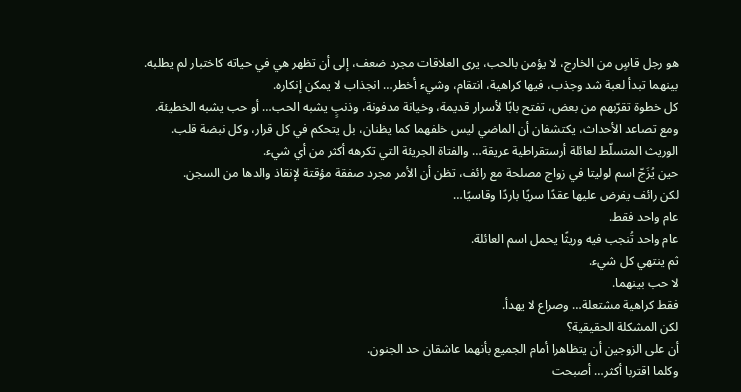هو رجل قاسٍ من الخارج، لا يؤمن بالحب، يرى العلاقات مجرد ضعف، إلى أن تظهر هي في حياته كاختبار لم يطلبه.
بينهما تبدأ لعبة شد وجذب، فيها كراهية، انتقام، وشيء أخطر… انجذاب لا يمكن إنكاره.
كل خطوة تقرّبهم من بعض، تفتح بابًا لأسرار قديمة، وخيانة مدفونة، وذنبٍ يشبه الحب… أو حب يشبه الخطيئة.
ومع تصاعد الأحداث، يكتشفان أن الماضي ليس خلفهما كما يظنان، بل يتحكم في كل قرار، وكل نبضة قلب.
الوريث المتسلّط لعائلة أرستقراطية عريقة… والفتاة الجريئة التي تكرهه أكثر من أي شيء.
حين يُزَجّ اسم لوليتا في زواج مصلحة مع رائف، تظن أن الأمر مجرد صفقة مؤقتة لإنقاذ والدها من السجن.
لكن رائف يفرض عليها عقدًا سريًا باردًا وقاسيًا…
عام واحد فقط.
عام واحد تُنجب فيه وريثًا يحمل اسم العائلة.
ثم ينتهي كل شيء.
لا حب بينهما.
فقط كراهية مشتعلة… وصراع لا يهدأ.
لكن المشكلة الحقيقية؟
أن على الزوجين أن يتظاهرا أمام الجميع بأنهما عاشقان حد الجنون.
وكلما اقتربا أكثر… أصبحت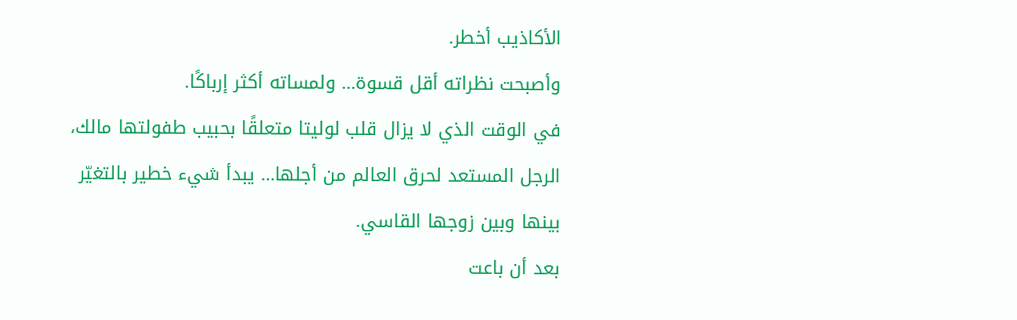الأكاذيب أخطر.
وأصبحت نظراته أقل قسوة… ولمساته أكثر إرباكًا.
في الوقت الذي لا يزال قلب لوليتا متعلقًا بحبيب طفولتها مالك، الرجل المستعد لحرق العالم من أجلها… يبدأ شيء خطير بالتغيّر بينها وبين زوجها القاسي.
بعد أن باعت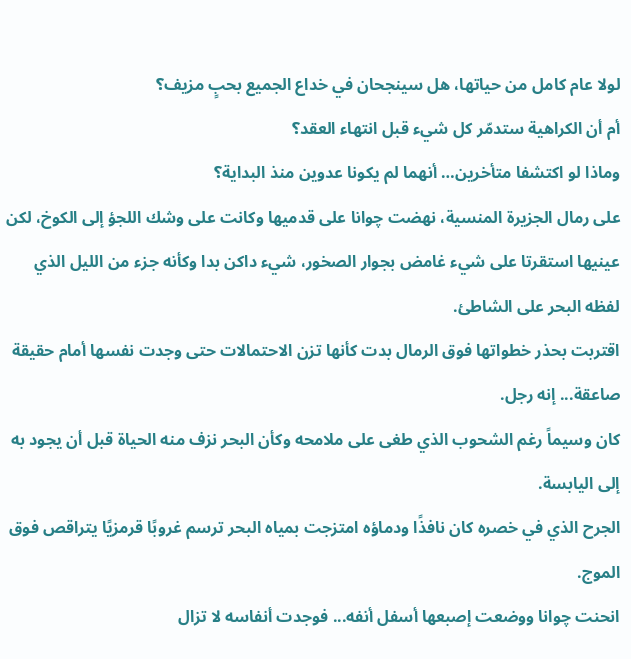لولا عام كامل من حياتها، هل سينجحان في خداع الجميع بحبٍ مزيف؟
أم أن الكراهية ستدمّر كل شيء قبل انتهاء العقد؟
وماذا لو اكتشفا متأخرين… أنهما لم يكونا عدوين منذ البداية؟
على رمال الجزيرة المنسية، نهضت چوانا على قدميها وكانت على وشك اللجؤ إلى الكوخ، لكن عينيها استقرتا على شيء غامض بجوار الصخور، شيء داكن بدا وكأنه جزء من الليل الذي لفظه البحر على الشاطئ.
اقتربت بحذر خطواتها فوق الرمال بدت كأنها تزن الاحتمالات حتى وجدت نفسها أمام حقيقة صاعقة... إنه رجل.
كان وسيماً رغم الشحوب الذي طغى على ملامحه وكأن البحر نزف منه الحياة قبل أن يجود به إلى اليابسة.
الجرح الذي في خصره كان نافذًا ودماؤه امتزجت بمياه البحر ترسم غروبًا قرمزيًا يتراقص فوق الموج.
انحنت چوانا ووضعت إصبعها أسفل أنفه... فوجدت أنفاسه لا تزال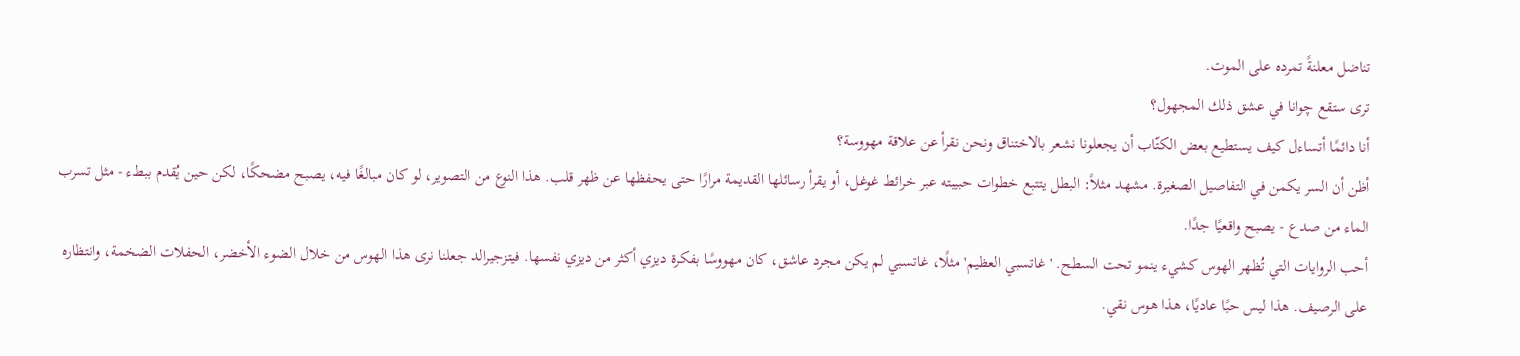تناضل معلنةً تمرده على الموت.
ترى ستقع چوانا في عشق ذلك المجهول؟
أنا دائمًا أتساءل كيف يستطيع بعض الكتّاب أن يجعلونا نشعر بالاختناق ونحن نقرأ عن علاقة مهووسة؟
أظن أن السر يكمن في التفاصيل الصغيرة. مشهد مثلاً: البطل يتتبع خطوات حبيبته عبر خرائط غوغل، أو يقرأ رسائلها القديمة مرارًا حتى يحفظها عن ظهر قلب. هذا النوع من التصوير، لو كان مبالغًا فيه، يصبح مضحكًا، لكن حين يُقدم ببطء - مثل تسرب الماء من صدع - يصبح واقعيًا جدًا.
أحب الروايات التي تُظهر الهوس كشيء ينمو تحت السطح. 'غاتسبي العظيم' مثلًا، غاتسبي لم يكن مجرد عاشق، كان مهووسًا بفكرة ديزي أكثر من ديزي نفسها. فيتزجيرالد جعلنا نرى هذا الهوس من خلال الضوء الأخضر، الحفلات الضخمة، وانتظاره على الرصيف. هذا ليس حبًا عاديًا، هذا هوس نقي.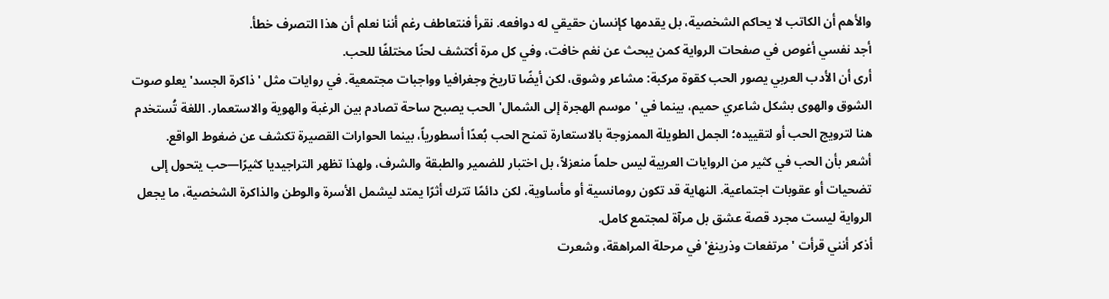والأهم أن الكاتب لا يحاكم الشخصية، بل يقدمها كإنسان حقيقي له دوافعه. نقرأ فنتعاطف رغم أننا نعلم أن هذا التصرف خطأ.
أجد نفسي أغوص في صفحات الرواية كمن يبحث عن نغم خافت، وفي كل مرة أكتشف لحنًا مختلفًا للحب.
أرى أن الأدب العربي يصور الحب كقوة مركبة: مشاعر وشوق، لكن أيضًا تاريخ وجغرافيا وواجبات مجتمعية. في روايات مثل 'ذاكرة الجسد' يعلو صوت الشوق والهوى بشكل شاعري حميم، بينما في 'موسم الهجرة إلى الشمال' الحب يصبح ساحة تصادم بين الرغبة والهوية والاستعمار. اللغة تُستخدم هنا لترويج الحب أو لتقييده؛ الجمل الطويلة الممزوجة بالاستعارة تمنح الحب بُعدًا أسطورياً، بينما الحوارات القصيرة تكشف عن ضغوط الواقع.
أشعر بأن الحب في كثير من الروايات العربية ليس حلماً منعزلاً، بل اختبار للضمير والطبقة والشرف، ولهذا تظهر التراجيديا كثيرًا—حب يتحول إلى تضحيات أو عقوبات اجتماعية. النهاية قد تكون رومانسية أو مأساوية، لكن دائمًا تترك أثرًا يمتد ليشمل الأسرة والوطن والذاكرة الشخصية، ما يجعل الرواية ليست مجرد قصة عشق بل مرآة لمجتمع كامل.
أذكر أنني قرأت 'مرتفعات وذرينغ' في مرحلة المراهقة، وشعرت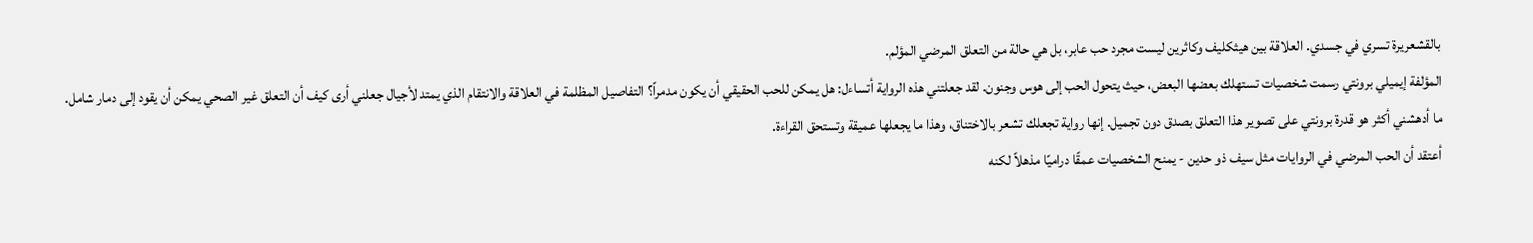بالقشعريرة تسري في جسدي. العلاقة بين هيثكليف وكاثرين ليست مجرد حب عابر، بل هي حالة من التعلق المرضي المؤلم.
المؤلفة إيميلي برونتي رسمت شخصيات تستهلك بعضها البعض، حيث يتحول الحب إلى هوس وجنون. لقد جعلتني هذه الرواية أتساءل: هل يمكن للحب الحقيقي أن يكون مدمراً؟ التفاصيل المظلمة في العلاقة والانتقام الذي يمتد لأجيال جعلني أرى كيف أن التعلق غير الصحي يمكن أن يقود إلى دمار شامل.
ما أدهشني أكثر هو قدرة برونتي على تصوير هذا التعلق بصدق دون تجميل. إنها رواية تجعلك تشعر بالاختناق، وهذا ما يجعلها عميقة وتستحق القراءة.
أعتقد أن الحب المرضي في الروايات مثل سيف ذو حدين - يمنح الشخصيات عمقًا دراميًا مذهلاً لكنه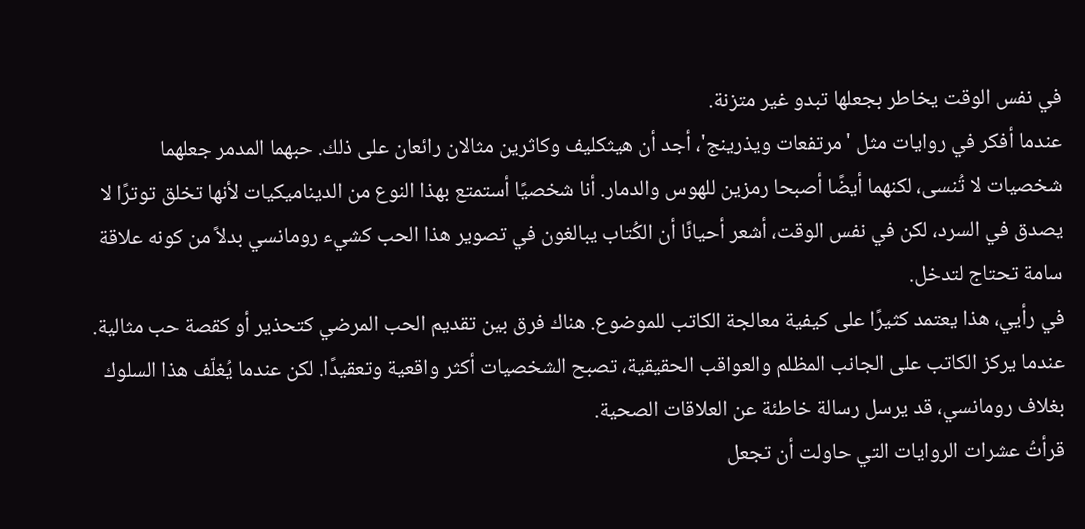في نفس الوقت يخاطر بجعلها تبدو غير متزنة.
عندما أفكر في روايات مثل 'مرتفعات ويذرينج'، أجد أن هيثكليف وكاثرين مثالان رائعان على ذلك. حبهما المدمر جعلهما شخصيات لا تُنسى، لكنهما أيضًا أصبحا رمزين للهوس والدمار. أنا شخصيًا أستمتع بهذا النوع من الديناميكيات لأنها تخلق توترًا لا يصدق في السرد، لكن في نفس الوقت، أشعر أحيانًا أن الكُتاب يبالغون في تصوير هذا الحب كشيء رومانسي بدلاً من كونه علاقة سامة تحتاج لتدخل.
في رأيي، هذا يعتمد كثيرًا على كيفية معالجة الكاتب للموضوع. هناك فرق بين تقديم الحب المرضي كتحذير أو كقصة حب مثالية. عندما يركز الكاتب على الجانب المظلم والعواقب الحقيقية، تصبح الشخصيات أكثر واقعية وتعقيدًا. لكن عندما يُغلّف هذا السلوك بغلاف رومانسي، قد يرسل رسالة خاطئة عن العلاقات الصحية.
قرأتُ عشرات الروايات التي حاولت أن تجعل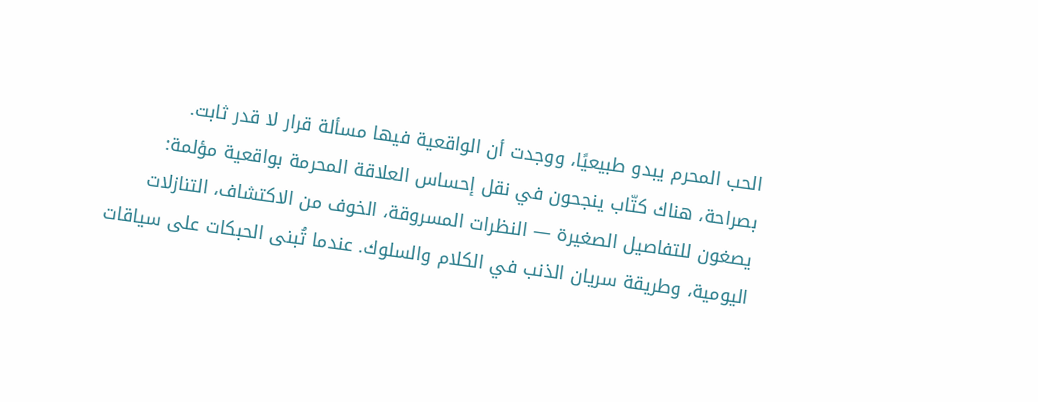الحب المحرم يبدو طبيعيًا، ووجدت أن الواقعية فيها مسألة قرار لا قدر ثابت.
بصراحة، هناك كتّاب ينجحون في نقل إحساس العلاقة المحرمة بواقعية مؤلمة: يصغون للتفاصيل الصغيرة — النظرات المسروقة، الخوف من الاكتشاف، التنازلات اليومية، وطريقة سريان الذنب في الكلام والسلوك. عندما تُبنى الحبكات على سياقات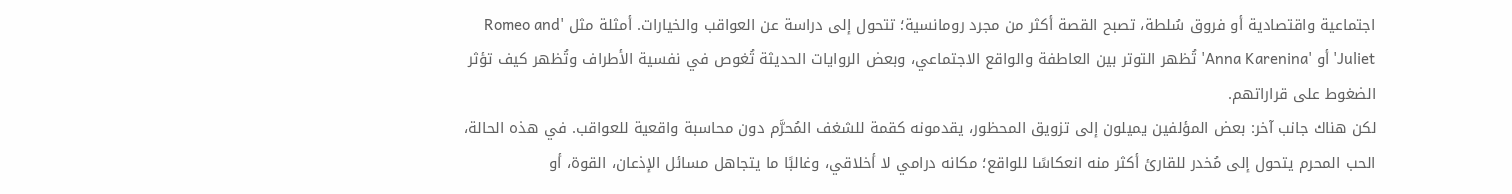اجتماعية واقتصادية أو فروق سُلطة، تصبح القصة أكثر من مجرد رومانسية؛ تتحول إلى دراسة عن العواقب والخيارات. أمثلة مثل 'Romeo and Juliet' أو 'Anna Karenina' تُظهر التوتر بين العاطفة والواقع الاجتماعي، وبعض الروايات الحديثة تُغوص في نفسية الأطراف وتُظهر كيف تؤثر الضغوط على قراراتهم.
لكن هناك جانب آخر: بعض المؤلفين يميلون إلى تزويق المحظور، يقدمونه كقمة للشغف المُحرَّم دون محاسبة واقعية للعواقب. في هذه الحالة، الحب المحرم يتحول إلى مُخدر للقارئ أكثر منه انعكاسًا للواقع؛ مكانه درامي لا أخلاقي، وغالبًا ما يتجاهل مسائل الإذعان، القوة، أو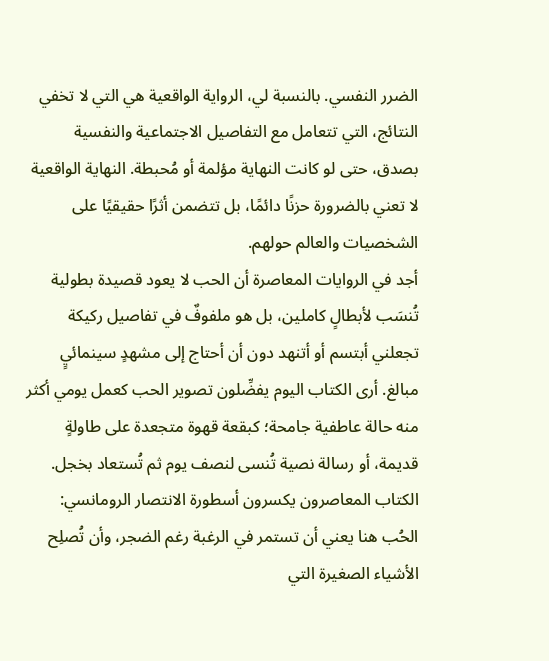الضرر النفسي. بالنسبة لي، الرواية الواقعية هي التي لا تخفي النتائج، التي تتعامل مع التفاصيل الاجتماعية والنفسية بصدق، حتى لو كانت النهاية مؤلمة أو مُحبطة. النهاية الواقعية لا تعني بالضرورة حزنًا دائمًا، بل تتضمن أثرًا حقيقيًا على الشخصيات والعالم حولهم.
أجد في الروايات المعاصرة أن الحب لا يعود قصيدة بطولية تُنسَب لأبطالٍ كاملين، بل هو ملفوفٌ في تفاصيل ركيكة تجعلني أبتسم أو أتنهد دون أن أحتاج إلى مشهدٍ سينمائيٍ مبالغ. أرى الكتاب اليوم يفضِّلون تصوير الحب كعمل يومي أكثر منه حالة عاطفية جامحة؛ كبقعة قهوة متجعدة على طاولةٍ قديمة، أو رسالة نصية تُنسى لنصف يوم ثم تُستعاد بخجل. الكتاب المعاصرون يكسرون أسطورة الانتصار الرومانسي: الحُب هنا يعني أن تستمر في الرغبة رغم الضجر، وأن تُصلِح الأشياء الصغيرة التي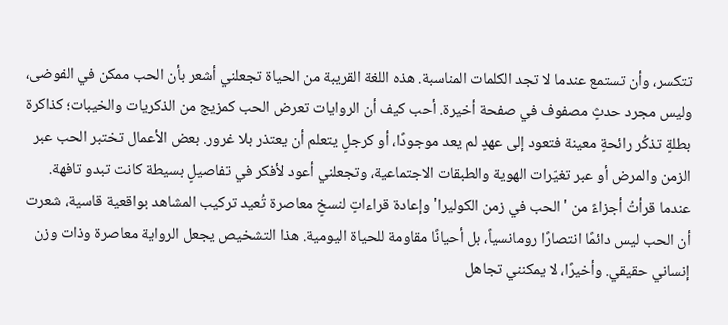تتكسر، وأن تستمع عندما لا تجد الكلمات المناسبة. هذه اللغة القريبة من الحياة تجعلني أشعر بأن الحب ممكن في الفوضى، وليس مجرد حدثٍ مصفوف في صفحة أخيرة. أحب كيف أن الروايات تعرض الحب كمزيج من الذكريات والخيبات؛ كذاكرة بطلةٍ تذكُر رائحةٍ معينة فتعود إلى عهدٍ لم يعد موجودًا، أو كرجلٍ يتعلم أن يعتذر بلا غرور. بعض الأعمال تختبر الحب عبر الزمن والمرض أو عبر تغيّرات الهوية والطبقات الاجتماعية، وتجعلني أعود لأفكر في تفاصيلٍ بسيطة كانت تبدو تافهة. عندما قرأتُ أجزاءً من 'الحب في زمن الكوليرا' وإعادة قراءاتٍ لنسخٍ معاصرة تُعيد تركيب المشاهد بواقعية قاسية، شعرت أن الحب ليس دائمًا انتصارًا رومانسياً، بل أحيانًا مقاومة للحياة اليومية. هذا التشخيص يجعل الرواية معاصرة وذات وزن إنساني حقيقي. وأخيرًا، لا يمكنني تجاهل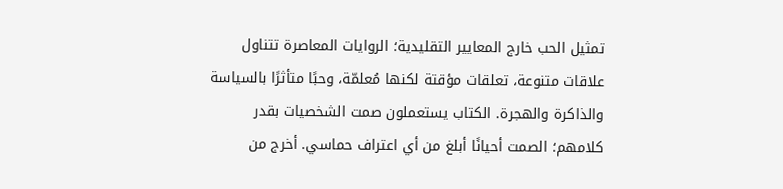تمثيل الحب خارج المعايير التقليدية؛ الروايات المعاصرة تتناول علاقات متنوعة، تعلقات مؤقتة لكنها مُعلمّة، وحبًا متأثرًا بالسياسة والذاكرة والهجرة. الكتاب يستعملون صمت الشخصيات بقدر كلامهم؛ الصمت أحيانًا أبلغ من أي اعتراف حماسي. أخرج من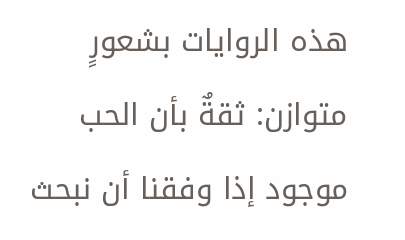هذه الروايات بشعورٍ متوازن: ثقةٌ بأن الحب موجود إذا وفقنا أن نبحث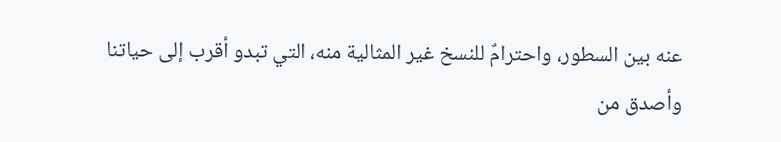عنه بين السطور، واحترامٌ للنسخ غير المثالية منه، التي تبدو أقرب إلى حياتنا وأصدق من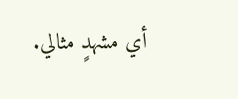أي مشهدٍ مثالي.